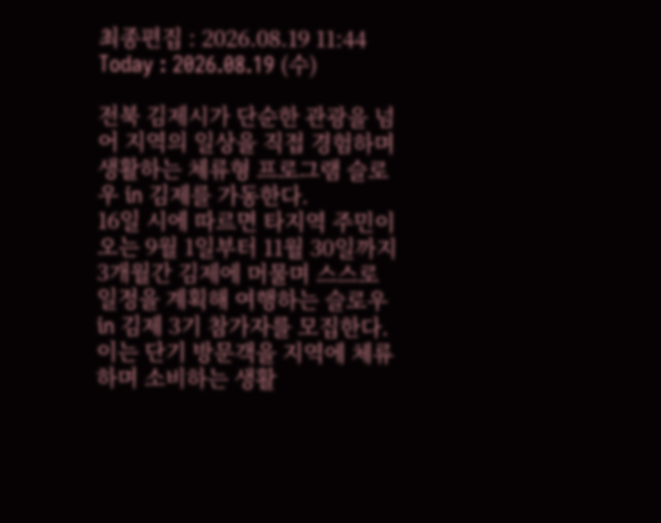최종편집 : 2026.08.19 11:44
Today : 2026.08.19 (수)

전북 김제시가 단순한 관광을 넘어 지역의 일상을 직접 경험하며 생활하는 체류형 프로그램 슬로우 in 김제를 가동한다.
16일 시에 따르면 타지역 주민이 오는 9월 1일부터 11월 30일까지 3개월간 김제에 머물며 스스로 일정을 계획해 여행하는 슬로우 in 김제 3기 참가자를 모집한다. 이는 단기 방문객을 지역에 체류하며 소비하는 생활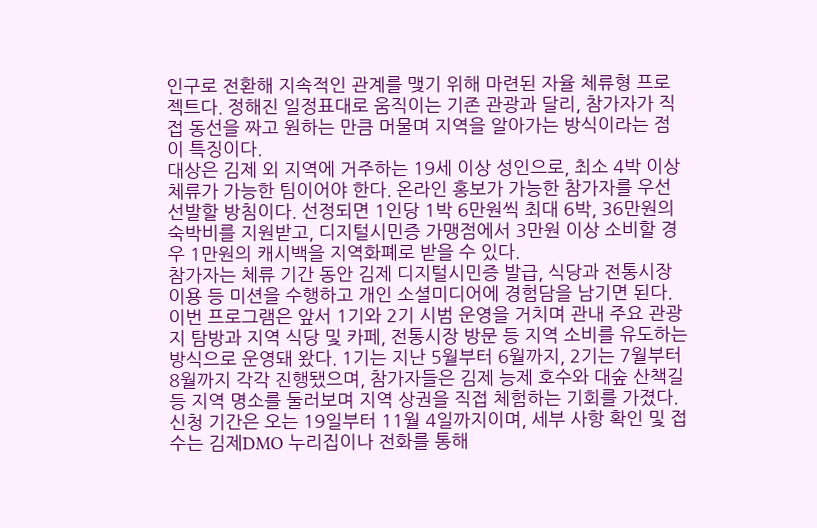인구로 전환해 지속적인 관계를 맺기 위해 마련된 자율 체류형 프로젝트다. 정해진 일정표대로 움직이는 기존 관광과 달리, 참가자가 직접 동선을 짜고 원하는 만큼 머물며 지역을 알아가는 방식이라는 점이 특징이다.
대상은 김제 외 지역에 거주하는 19세 이상 성인으로, 최소 4박 이상 체류가 가능한 팀이어야 한다. 온라인 홍보가 가능한 참가자를 우선 선발할 방침이다. 선정되면 1인당 1박 6만원씩 최대 6박, 36만원의 숙박비를 지원받고, 디지털시민증 가맹점에서 3만원 이상 소비할 경우 1만원의 캐시백을 지역화폐로 받을 수 있다.
참가자는 체류 기간 동안 김제 디지털시민증 발급, 식당과 전통시장 이용 등 미션을 수행하고 개인 소셜미디어에 경험담을 남기면 된다. 이번 프로그램은 앞서 1기와 2기 시범 운영을 거치며 관내 주요 관광지 탐방과 지역 식당 및 카페, 전통시장 방문 등 지역 소비를 유도하는 방식으로 운영돼 왔다. 1기는 지난 5월부터 6월까지, 2기는 7월부터 8월까지 각각 진행됐으며, 참가자들은 김제 능제 호수와 대숲 산책길 등 지역 명소를 둘러보며 지역 상권을 직접 체험하는 기회를 가졌다.
신청 기간은 오는 19일부터 11월 4일까지이며, 세부 사항 확인 및 접수는 김제DMO 누리집이나 전화를 통해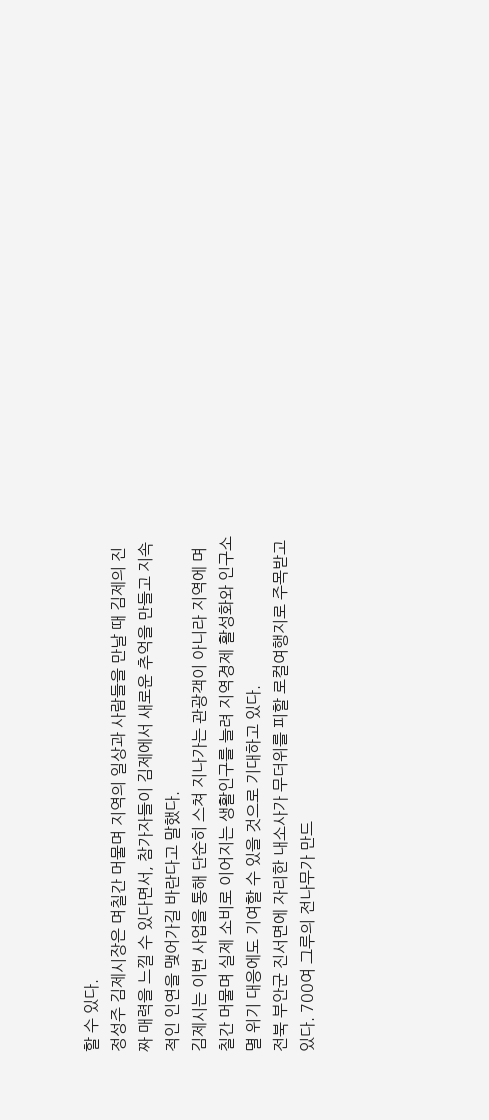할 수 있다.
정성주 김제시장은 며칠간 머물며 지역의 일상과 사람들을 만날 때 김제의 진짜 매력을 느낄 수 있다면서, 참가자들이 김제에서 새로운 추억을 만들고 지속적인 인연을 맺어가길 바란다고 말했다.
김제시는 이번 사업을 통해 단순히 스쳐 지나가는 관광객이 아니라 지역에 며칠간 머물며 실제 소비로 이어지는 생활인구를 늘려 지역경제 활성화와 인구소멸 위기 대응에도 기여할 수 있을 것으로 기대하고 있다.
전북 부안군 진서면에 자리한 내소사가 무더위를 피할 로컬여행지로 주목받고 있다. 700여 그루의 전나무가 만드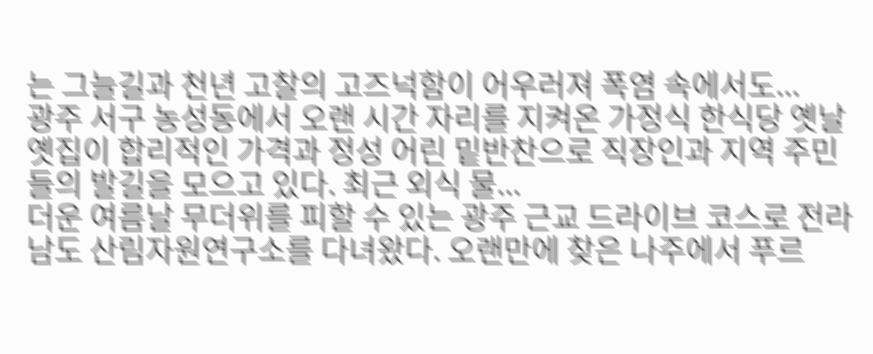는 그늘길과 천년 고찰의 고즈넉함이 어우러져 폭염 속에서도...
광주 서구 농성동에서 오랜 시간 자리를 지켜온 가정식 한식당 옛날옛집이 합리적인 가격과 정성 어린 밑반찬으로 직장인과 지역 주민들의 발길을 모으고 있다. 최근 외식 물...
더운 여름날 무더위를 피할 수 있는 광주 근교 드라이브 코스로 전라남도 산림자원연구소를 다녀왔다. 오랜만에 찾은 나주에서 푸르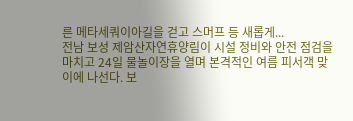른 메타세쿼이아길을 걷고 스머프 등 새롭게...
전남 보성 제암산자연휴양림이 시설 정비와 안전 점검을 마치고 24일 물놀이장을 열며 본격적인 여름 피서객 맞이에 나선다. 보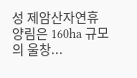성 제암산자연휴양림은 160ha 규모의 울창...